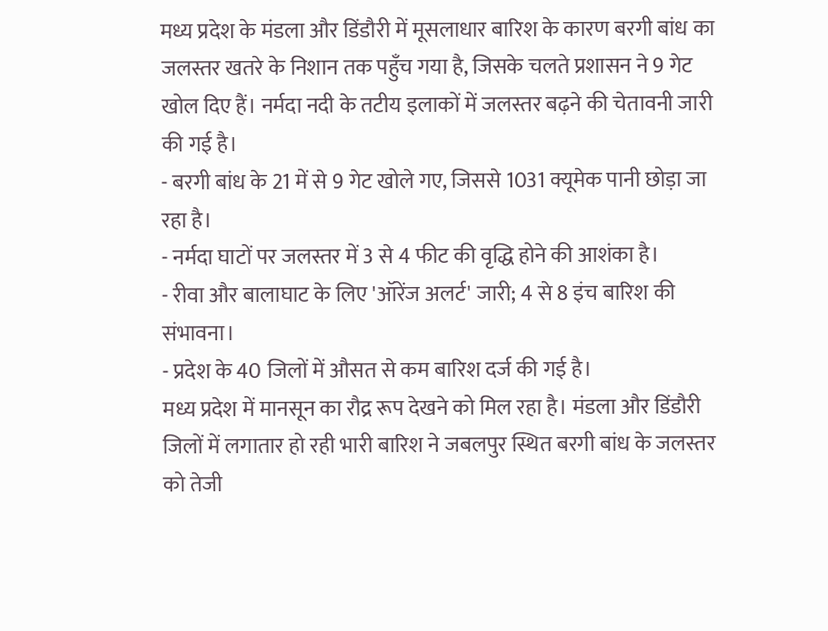मध्य प्रदेश के मंडला और डिंडौरी में मूसलाधार बारिश के कारण बरगी बांध का जलस्तर खतरे के निशान तक पहुँच गया है, जिसके चलते प्रशासन ने 9 गेट खोल दिए हैं। नर्मदा नदी के तटीय इलाकों में जलस्तर बढ़ने की चेतावनी जारी की गई है।
- बरगी बांध के 21 में से 9 गेट खोले गए, जिससे 1031 क्यूमेक पानी छोड़ा जा रहा है।
- नर्मदा घाटों पर जलस्तर में 3 से 4 फीट की वृद्धि होने की आशंका है।
- रीवा और बालाघाट के लिए 'ऑरेंज अलर्ट' जारी; 4 से 8 इंच बारिश की संभावना।
- प्रदेश के 40 जिलों में औसत से कम बारिश दर्ज की गई है।
मध्य प्रदेश में मानसून का रौद्र रूप देखने को मिल रहा है। मंडला और डिंडौरी जिलों में लगातार हो रही भारी बारिश ने जबलपुर स्थित बरगी बांध के जलस्तर को तेजी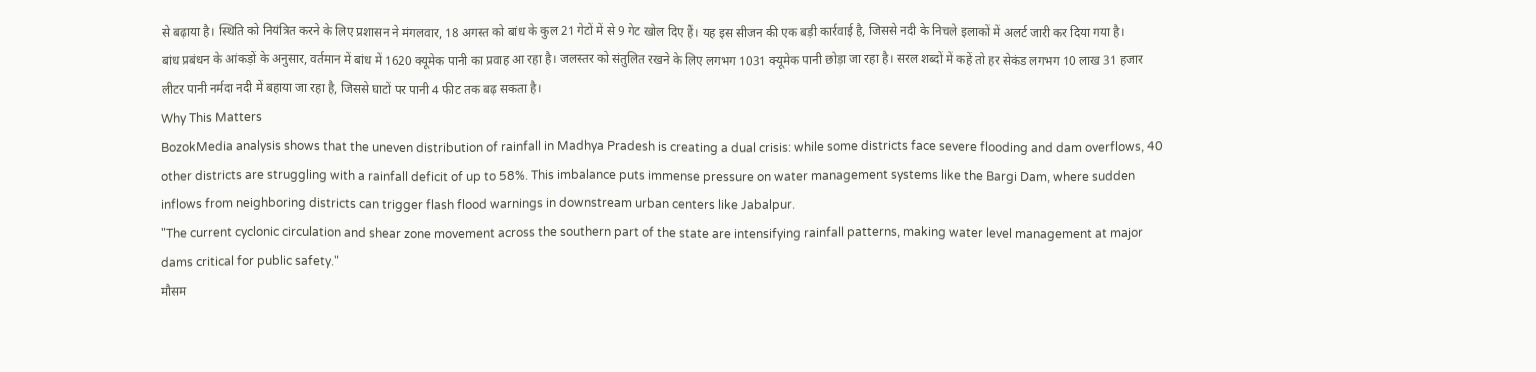से बढ़ाया है। स्थिति को नियंत्रित करने के लिए प्रशासन ने मंगलवार, 18 अगस्त को बांध के कुल 21 गेटों में से 9 गेट खोल दिए हैं। यह इस सीजन की एक बड़ी कार्रवाई है, जिससे नदी के निचले इलाकों में अलर्ट जारी कर दिया गया है।
बांध प्रबंधन के आंकड़ों के अनुसार, वर्तमान में बांध में 1620 क्यूमेक पानी का प्रवाह आ रहा है। जलस्तर को संतुलित रखने के लिए लगभग 1031 क्यूमेक पानी छोड़ा जा रहा है। सरल शब्दों में कहें तो हर सेकंड लगभग 10 लाख 31 हजार लीटर पानी नर्मदा नदी में बहाया जा रहा है, जिससे घाटों पर पानी 4 फीट तक बढ़ सकता है।
Why This Matters
BozokMedia analysis shows that the uneven distribution of rainfall in Madhya Pradesh is creating a dual crisis: while some districts face severe flooding and dam overflows, 40 other districts are struggling with a rainfall deficit of up to 58%. This imbalance puts immense pressure on water management systems like the Bargi Dam, where sudden inflows from neighboring districts can trigger flash flood warnings in downstream urban centers like Jabalpur.
"The current cyclonic circulation and shear zone movement across the southern part of the state are intensifying rainfall patterns, making water level management at major dams critical for public safety."
मौसम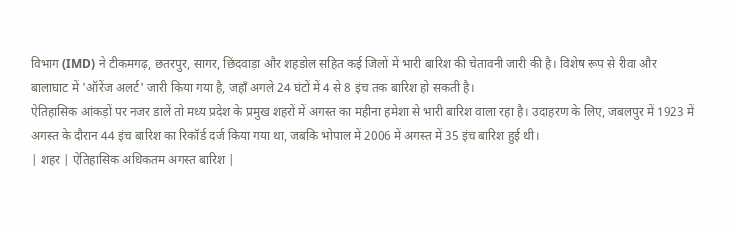विभाग (IMD) ने टीकमगढ़, छतरपुर, सागर, छिंदवाड़ा और शहडोल सहित कई जिलों में भारी बारिश की चेतावनी जारी की है। विशेष रूप से रीवा और बालाघाट में 'ऑरेंज अलर्ट' जारी किया गया है, जहाँ अगले 24 घंटों में 4 से 8 इंच तक बारिश हो सकती है।
ऐतिहासिक आंकड़ों पर नजर डालें तो मध्य प्रदेश के प्रमुख शहरों में अगस्त का महीना हमेशा से भारी बारिश वाला रहा है। उदाहरण के लिए, जबलपुर में 1923 में अगस्त के दौरान 44 इंच बारिश का रिकॉर्ड दर्ज किया गया था, जबकि भोपाल में 2006 में अगस्त में 35 इंच बारिश हुई थी।
| शहर | ऐतिहासिक अधिकतम अगस्त बारिश |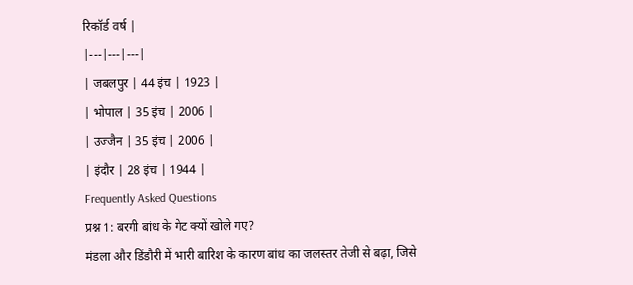रिकॉर्ड वर्ष |
|---|---|---|
| जबलपुर | 44 इंच | 1923 |
| भोपाल | 35 इंच | 2006 |
| उज्जैन | 35 इंच | 2006 |
| इंदौर | 28 इंच | 1944 |
Frequently Asked Questions
प्रश्न 1: बरगी बांध के गेट क्यों खोले गए?
मंडला और डिंडौरी में भारी बारिश के कारण बांध का जलस्तर तेजी से बढ़ा, जिसे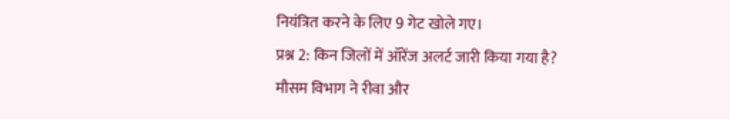नियंत्रित करने के लिए 9 गेट खोले गए।
प्रश्न 2: किन जिलों में ऑरेंज अलर्ट जारी किया गया है?
मौसम विभाग ने रीवा और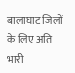बालाघाट जिलों के लिए अति भारी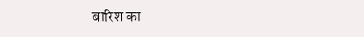बारिश का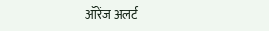ऑरेंज अलर्ट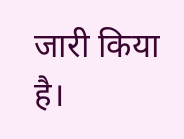जारी किया है।